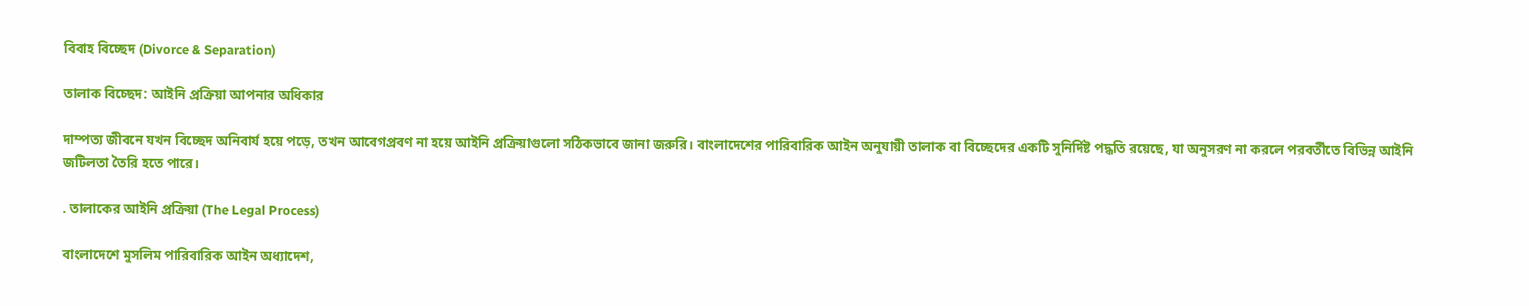বিবাহ বিচ্ছেদ (Divorce & Separation)

তালাক বিচ্ছেদ: আইনি প্রক্রিয়া আপনার অধিকার

দাম্পত্য জীবনে যখন বিচ্ছেদ অনিবার্য হয়ে পড়ে, তখন আবেগপ্রবণ না হয়ে আইনি প্রক্রিয়াগুলো সঠিকভাবে জানা জরুরি। বাংলাদেশের পারিবারিক আইন অনুযায়ী তালাক বা বিচ্ছেদের একটি সুনির্দিষ্ট পদ্ধতি রয়েছে, যা অনুসরণ না করলে পরবর্তীতে বিভিন্ন আইনি জটিলতা তৈরি হতে পারে।

. তালাকের আইনি প্রক্রিয়া (The Legal Process)

বাংলাদেশে মুসলিম পারিবারিক আইন অধ্যাদেশ,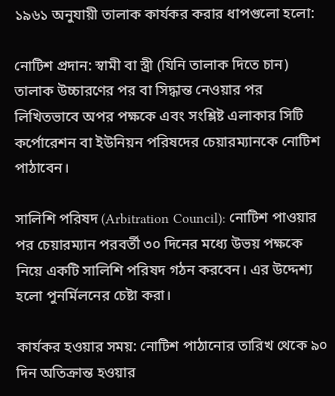১৯৬১ অনুযায়ী তালাক কার্যকর করার ধাপগুলো হলো:

নোটিশ প্রদান: স্বামী বা স্ত্রী (যিনি তালাক দিতে চান) তালাক উচ্চারণের পর বা সিদ্ধান্ত নেওয়ার পর লিখিতভাবে অপর পক্ষকে এবং সংশ্লিষ্ট এলাকার সিটি কর্পোরেশন বা ইউনিয়ন পরিষদের চেয়ারম্যানকে নোটিশ পাঠাবেন।

সালিশি পরিষদ (Arbitration Council): নোটিশ পাওয়ার পর চেয়ারম্যান পরবর্তী ৩০ দিনের মধ্যে উভয় পক্ষকে নিয়ে একটি সালিশি পরিষদ গঠন করবেন। এর উদ্দেশ্য হলো পুনর্মিলনের চেষ্টা করা।

কার্যকর হওয়ার সময়: নোটিশ পাঠানোর তারিখ থেকে ৯০ দিন অতিক্রান্ত হওয়ার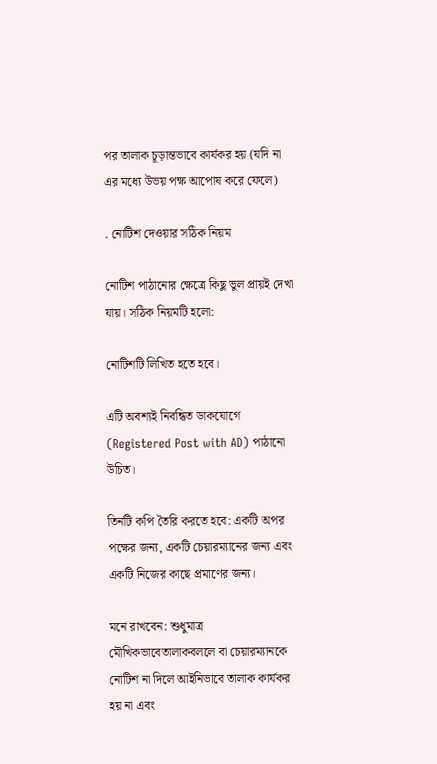পর তালাক চূড়ান্তভাবে কার্যকর হয় (যদি না এর মধ্যে উভয় পক্ষ আপোষ করে ফেলে)

. নোটিশ দেওয়ার সঠিক নিয়ম

নোটিশ পাঠানোর ক্ষেত্রে কিছু ভুল প্রায়ই দেখা যায়। সঠিক নিয়মটি হলো:

নোটিশটি লিখিত হতে হবে।

এটি অবশ্যই নিবন্ধিত ডাকযোগে (Registered Post with AD) পাঠানো উচিত।

তিনটি কপি তৈরি করতে হবে: একটি অপর পক্ষের জন্য, একটি চেয়ারম্যানের জন্য এবং একটি নিজের কাছে প্রমাণের জন্য।

মনে রাখবেন: শুধুমাত্র মৌখিকভাবেতালাকবললে বা চেয়ারম্যানকে নোটিশ না দিলে আইনিভাবে তালাক কার্যকর হয় না এবং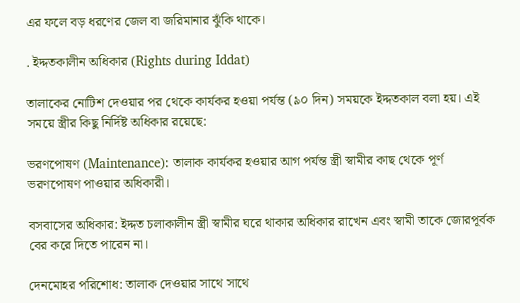এর ফলে বড় ধরণের জেল বা জরিমানার ঝুঁকি থাকে।

. ইদ্দতকালীন অধিকার (Rights during Iddat)

তালাকের নোটিশ দেওয়ার পর থেকে কার্যকর হওয়া পর্যন্ত (৯০ দিন) সময়কে ইদ্দতকাল বলা হয়। এই সময়ে স্ত্রীর কিছু নির্দিষ্ট অধিকার রয়েছে:

ভরণপোষণ (Maintenance): তালাক কার্যকর হওয়ার আগ পর্যন্ত স্ত্রী স্বামীর কাছ থেকে পূর্ণ ভরণপোষণ পাওয়ার অধিকারী।

বসবাসের অধিকার: ইদ্দত চলাকালীন স্ত্রী স্বামীর ঘরে থাকার অধিকার রাখেন এবং স্বামী তাকে জোরপূর্বক বের করে দিতে পারেন না।

দেনমোহর পরিশোধ: তালাক দেওয়ার সাথে সাথে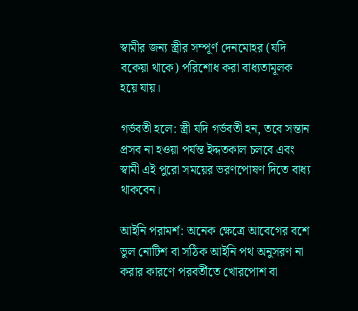স্বামীর জন্য স্ত্রীর সম্পূর্ণ দেনমোহর (যদি বকেয়া থাকে) পরিশোধ করা বাধ্যতামূলক হয়ে যায়।

গর্ভবতী হলে: স্ত্রী যদি গর্ভবতী হন, তবে সন্তান প্রসব না হওয়া পর্যন্ত ইদ্দতকাল চলবে এবং স্বামী এই পুরো সময়ের ভরণপোষণ দিতে বাধ্য থাকবেন।

আইনি পরামর্শ: অনেক ক্ষেত্রে আবেগের বশে ভুল নোটিশ বা সঠিক আইনি পথ অনুসরণ না করার কারণে পরবর্তীতে খোরপোশ বা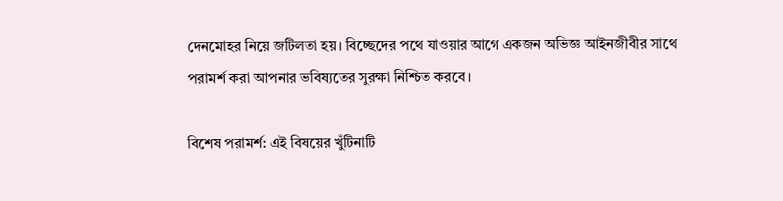দেনমোহর নিয়ে জটিলতা হয়। বিচ্ছেদের পথে যাওয়ার আগে একজন অভিজ্ঞ আইনজীবীর সাথে পরামর্শ করা আপনার ভবিষ্যতের সুরক্ষা নিশ্চিত করবে।

বিশেষ পরামর্শ: এই বিষয়ের খুঁটিনাটি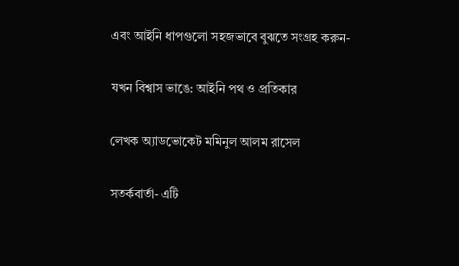এবং আইনি ধাপগুলো সহজভাবে বুঝতে সংগ্রহ করুন-

যখন বিশ্বাস ভাঙে: আইনি পথ ও প্রতিকার

লেখক অ্যাডভোকেট মমিনুল আলম রাসেল

সতর্কবার্তা- এটি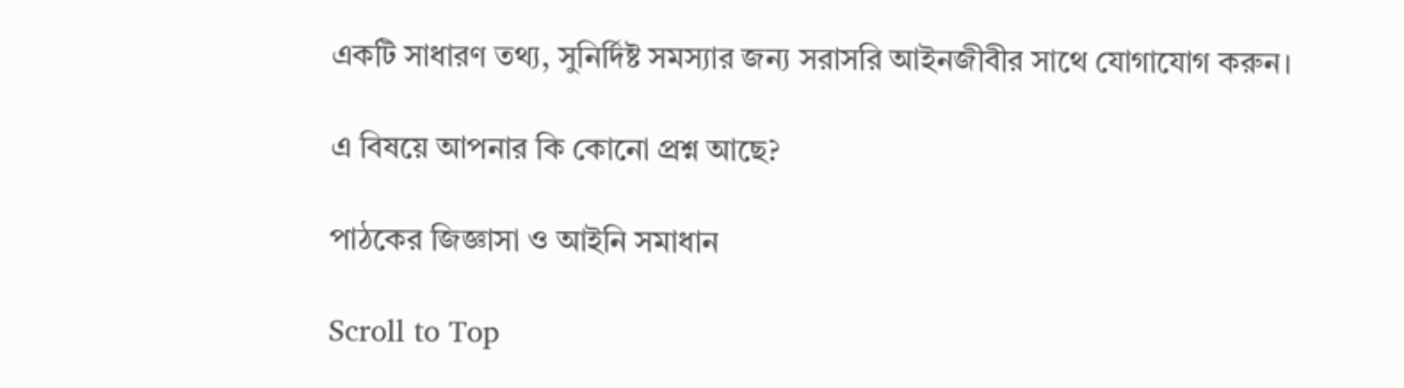একটি সাধারণ তথ্য, সুনির্দিষ্ট সমস্যার জন্য সরাসরি আইনজীবীর সাথে যোগাযোগ করুন।

এ বিষয়ে আপনার কি কোনো প্রশ্ন আছে?

পাঠকের জিজ্ঞাসা ও আইনি সমাধান

Scroll to Top